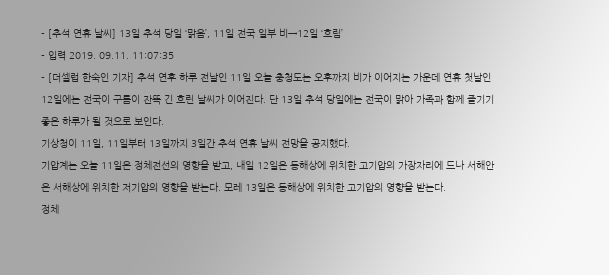- [추석 연휴 날씨] 13일 추석 당일 ‘맑음’, 11일 전국 일부 비→12일 ‘흐림’
- 입력 2019. 09.11. 11:07:35
- [더셀럽 한숙인 기자] 추석 연후 하루 전날인 11일 오늘 충청도는 오후까지 비가 이어지는 가운데 연휴 첫날인 12일에는 전국이 구름이 잔뜩 긴 흐린 날씨가 이어진다. 단 13일 추석 당일에는 전국이 맑아 가족과 함께 즐기기 좋은 하루가 될 것으로 보인다.
기상청이 11일, 11일부터 13일까지 3일간 추석 연휴 날씨 전망을 공지했다.
기압계는 오늘 11일은 정체전선의 영향을 받고, 내일 12일은 동해상에 위치한 고기압의 가장자리에 드나 서해안은 서해상에 위치한 저기압의 영향을 받는다. 모레 13일은 동해상에 위치한 고기압의 영향을 받는다.
정체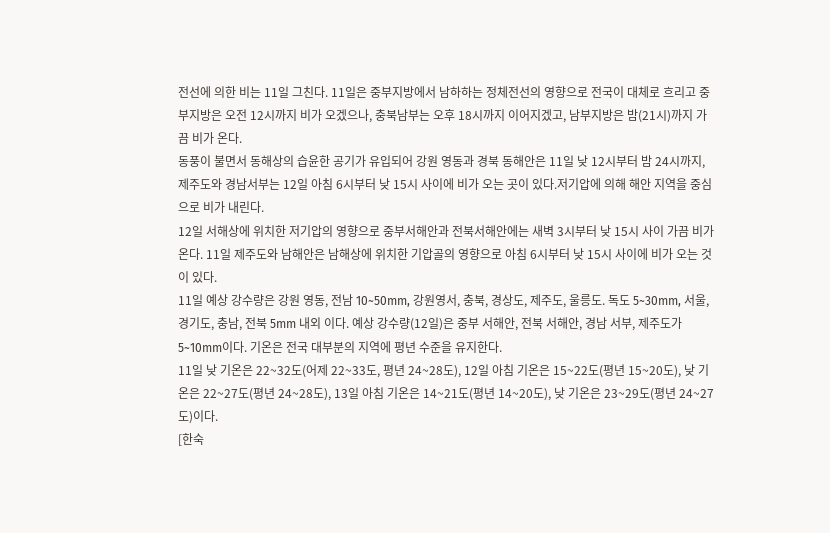전선에 의한 비는 11일 그친다. 11일은 중부지방에서 남하하는 정체전선의 영향으로 전국이 대체로 흐리고 중부지방은 오전 12시까지 비가 오겠으나, 충북남부는 오후 18시까지 이어지겠고, 남부지방은 밤(21시)까지 가끔 비가 온다.
동풍이 불면서 동해상의 습윤한 공기가 유입되어 강원 영동과 경북 동해안은 11일 낮 12시부터 밤 24시까지, 제주도와 경남서부는 12일 아침 6시부터 낮 15시 사이에 비가 오는 곳이 있다.저기압에 의해 해안 지역을 중심으로 비가 내린다.
12일 서해상에 위치한 저기압의 영향으로 중부서해안과 전북서해안에는 새벽 3시부터 낮 15시 사이 가끔 비가 온다. 11일 제주도와 남해안은 남해상에 위치한 기압골의 영향으로 아침 6시부터 낮 15시 사이에 비가 오는 것이 있다.
11일 예상 강수량은 강원 영동, 전남 10~50mm, 강원영서, 충북, 경상도, 제주도, 울릉도. 독도 5~30mm, 서울, 경기도, 충남, 전북 5mm 내외 이다. 예상 강수량(12일)은 중부 서해안, 전북 서해안, 경남 서부, 제주도가 5~10mm이다. 기온은 전국 대부분의 지역에 평년 수준을 유지한다.
11일 낮 기온은 22~32도(어제 22~33도, 평년 24~28도), 12일 아침 기온은 15~22도(평년 15~20도), 낮 기온은 22~27도(평년 24~28도), 13일 아침 기온은 14~21도(평년 14~20도), 낮 기온은 23~29도(평년 24~27도)이다.
[한숙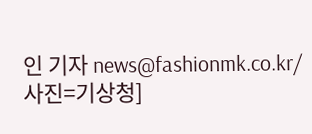인 기자 news@fashionmk.co.kr/ 사진=기상청]